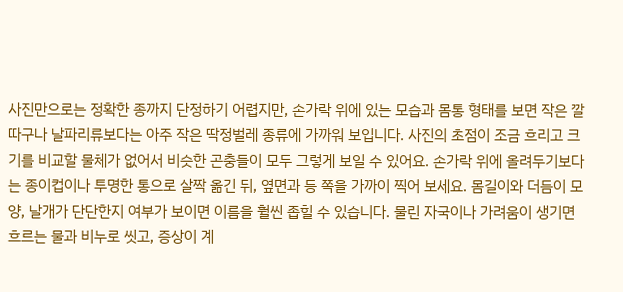사진만으로는 정확한 종까지 단정하기 어렵지만, 손가락 위에 있는 모습과 몸통 형태를 보면 작은 깔따구나 날파리류보다는 아주 작은 딱정벌레 종류에 가까워 보입니다. 사진의 초점이 조금 흐리고 크기를 비교할 물체가 없어서 비슷한 곤충들이 모두 그렇게 보일 수 있어요. 손가락 위에 올려두기보다는 종이컵이나 투명한 통으로 살짝 옮긴 뒤, 옆면과 등 쪽을 가까이 찍어 보세요. 몸길이와 더듬이 모양, 날개가 단단한지 여부가 보이면 이름을 훨씬 좁힐 수 있습니다. 물린 자국이나 가려움이 생기면 흐르는 물과 비누로 씻고, 증상이 계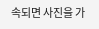속되면 사진을 가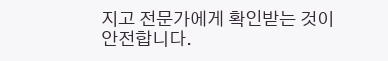지고 전문가에게 확인받는 것이 안전합니다.